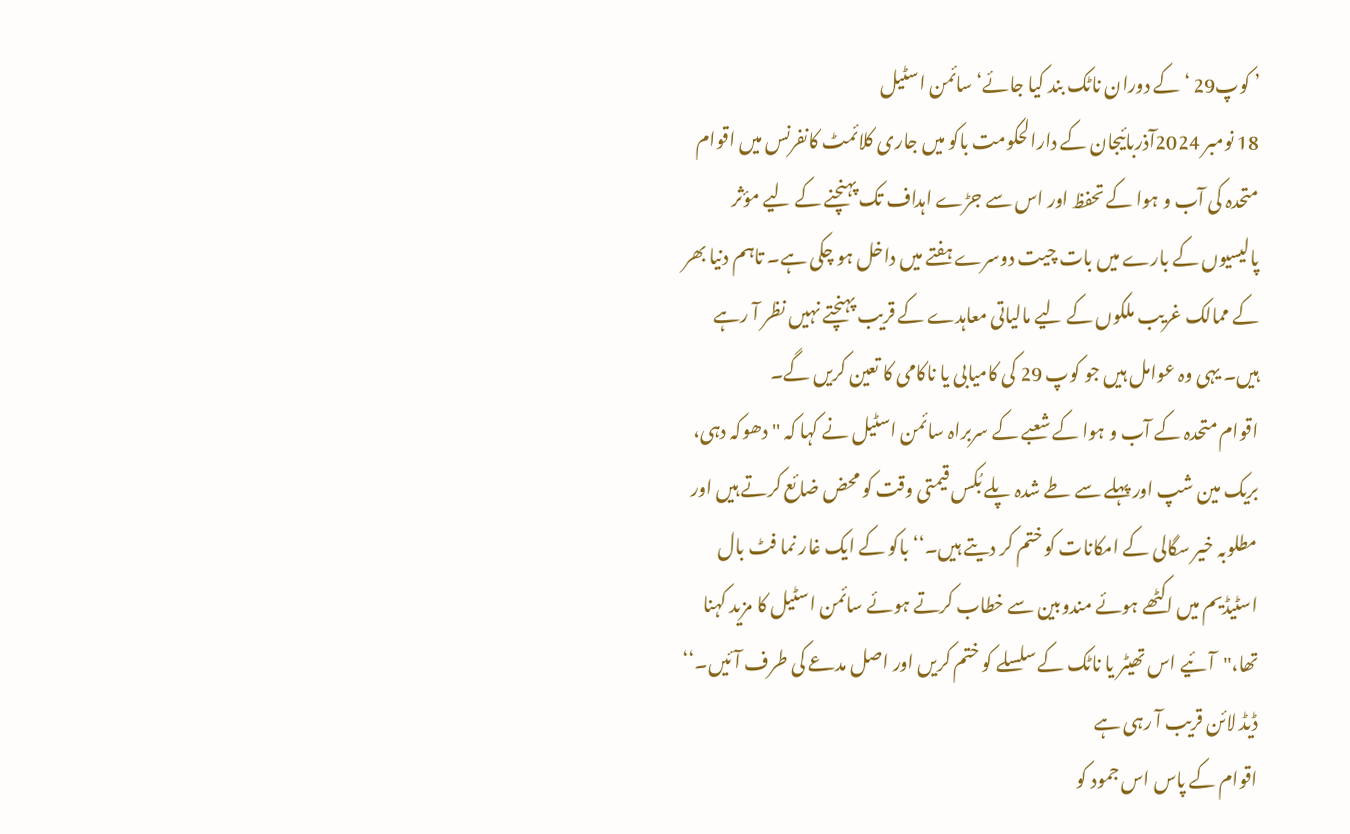’ کوپ29 ‘ کے دوران ناٹک بند کیا جائے‘ سائمن اسٹیل
18 نومبر 2024آذربائیجان کے دارالحکومت باکو میں جاری کلائمٹ کانفرنس میں اقوام متحدہ کی آب و ہوا کے تحفظ اور اس سے جڑے اہداف تک پہنچنے کے لیے مؤثر پالیسیوں کے بارے میں بات چیت دوسرے ہفتے میں داخل ہو چکی ہے۔ تاہم دنیا بھر کے ممالک غریب ملکوں کے لیے مالیاتی معاہدے کے قریب پہنچتے نہیں نظر آ رہے ہیں۔ یہی وہ عوامل ہیں جو کوپ 29 کی کامیابی یا ناکامی کا تعین کریں گے۔
اقوام متحدہ کے آب و ہوا کے شعبے کے سربراہ سائمن اسٹیل نے کہا کہ ''دھوکہ دہی، بریک مین شپ اور پہلے سے طے شدہ پلے بُکس قیمتی وقت کو محض ضائع کرتے ہیں اور مطلوبہ خیر سگالی کے امکانات کو ختم کر دیتے ہیں۔‘‘ باکو کے ایک غار نما فٹ بال اسٹیڈیم میں اکٹھے ہوئے مندوبین سے خطاب کرتے ہوئے سائمن اسٹیل کا مزید کہنا تھا،''آئیے اس تھیٹر یا ناٹک کے سلسلے کو ختم کریں اور اصل مدعے کی طرف آئیں۔‘‘
ڈیڈ لائن قریب آ رہی ہے
اقوام کے پاس اس جمود کو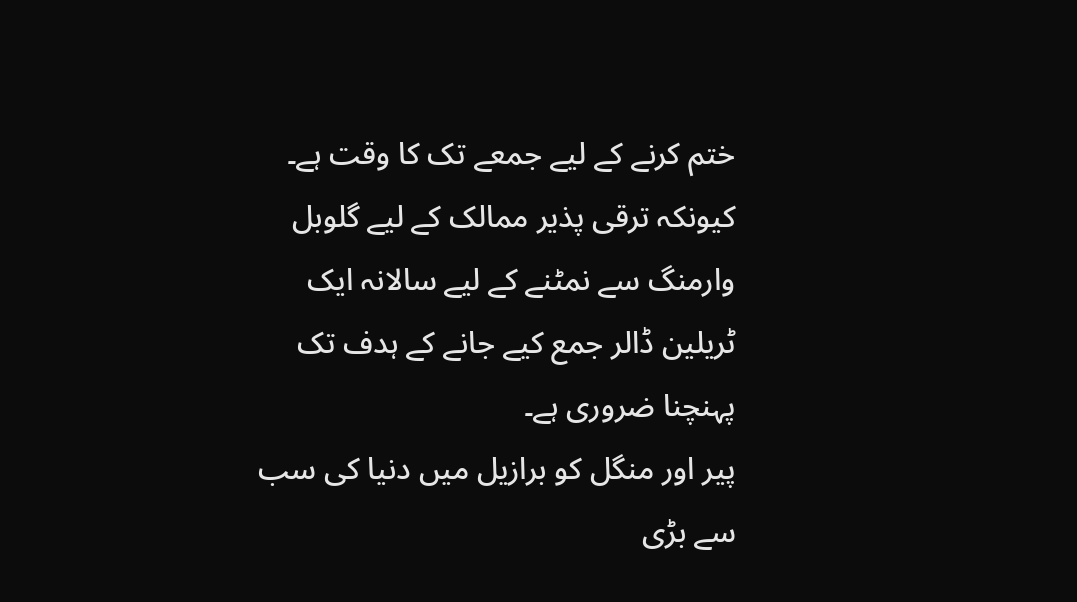ختم کرنے کے لیے جمعے تک کا وقت ہے۔ کیونکہ ترقی پذیر ممالک کے لیے گلوبل وارمنگ سے نمٹنے کے لیے سالانہ ایک ٹریلین ڈالر جمع کیے جانے کے ہدف تک پہنچنا ضروری ہے۔
پیر اور منگل کو برازیل میں دنیا کی سب سے بڑی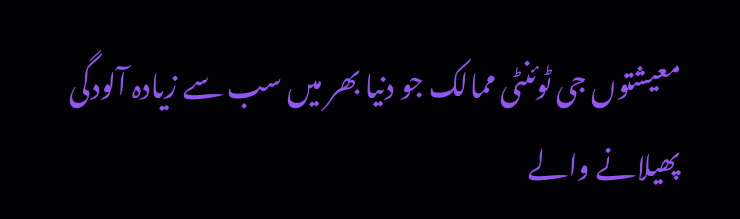معیشتوں جی ٹوئنٹی ممالک جو دنیا بھر میں سب سے زیادہ آلودگی پھیلانے والے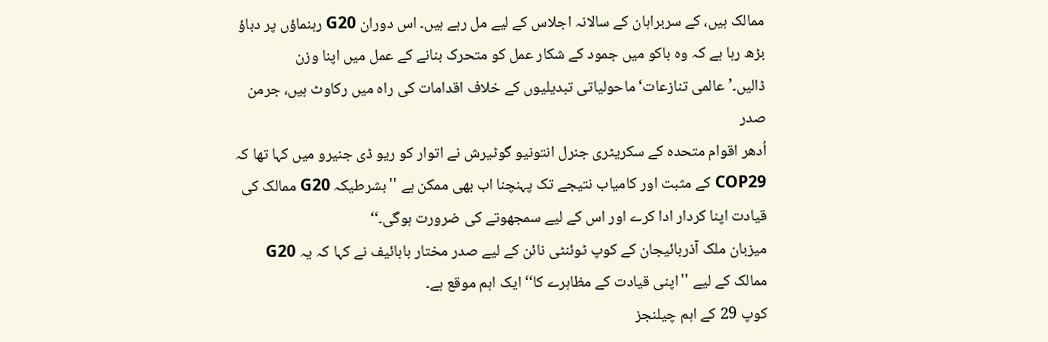ممالک ہیں، کے سربراہان کے سالانہ اجلاس کے لیے مل رہے ہیں۔ اس دوران G20 رہنماؤں پر دباؤ بڑھ رہا ہے کہ وہ باکو میں جمود کے شکار عمل کو متحرک بنانے کے عمل میں اپنا وزن ڈالیں۔’عالمی تنازعات‘ ماحولیاتی تبدیلیوں کے خلاف اقدامات کی راہ میں رکاوٹ ہیں، جرمن صدر
اُدھر اقوام متحدہ کے سکریٹری جنرل انتونیو گوٹیرش نے اتوار کو ریو ڈی جنیرو میں کہا تھا کہ COP29 کے مثبت اور کامیاب نتیجے تک پہنچنا اب بھی ممکن ہے ''بشرطیکہ G20 ممالک کی قیادت اپنا کردار ادا کرے اور اس کے لیے سمجھوتے کی ضرورت ہوگی۔‘‘
میزبان ملک آذربائیجان کے کوپ ٹوئنٹی نائن کے لیے صدر مختار بابائیف نے کہا کہ یہ G20 ممالک کے لیے ''اپنی قیادت کے مظاہرے کا‘‘ ایک اہم موقع ہے۔
کوپ 29 کے اہم چیلنجز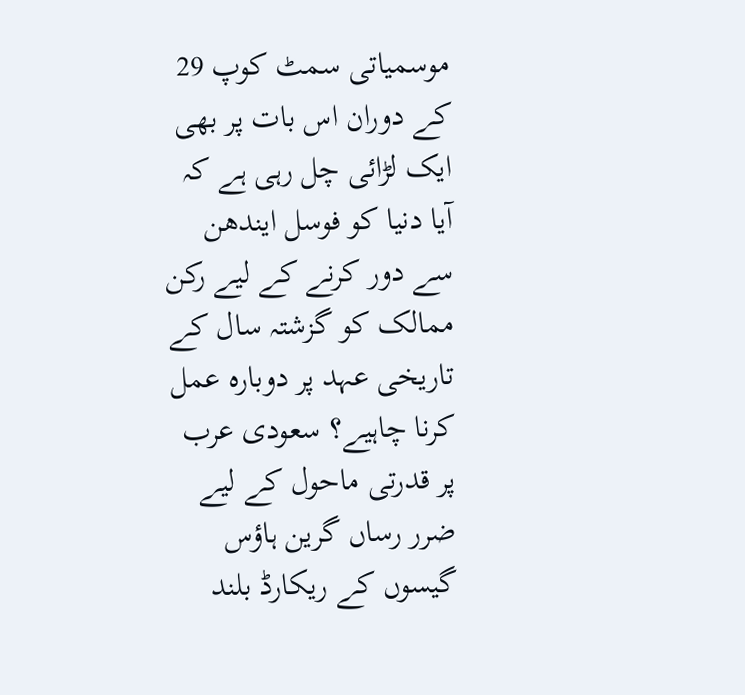موسمیاتی سمٹ کوپ 29 کے دوران اس بات پر بھی ایک لڑائی چل رہی ہے کہ آیا دنیا کو فوسل ایندھن سے دور کرنے کے لیے رکن ممالک کو گزشتہ سال کے تاریخی عہد پر دوبارہ عمل کرنا چاہیے؟ سعودی عرب پر قدرتی ماحول کے لیے ضرر رساں گرین ہاؤس گیسوں کے ریکارڈ بلند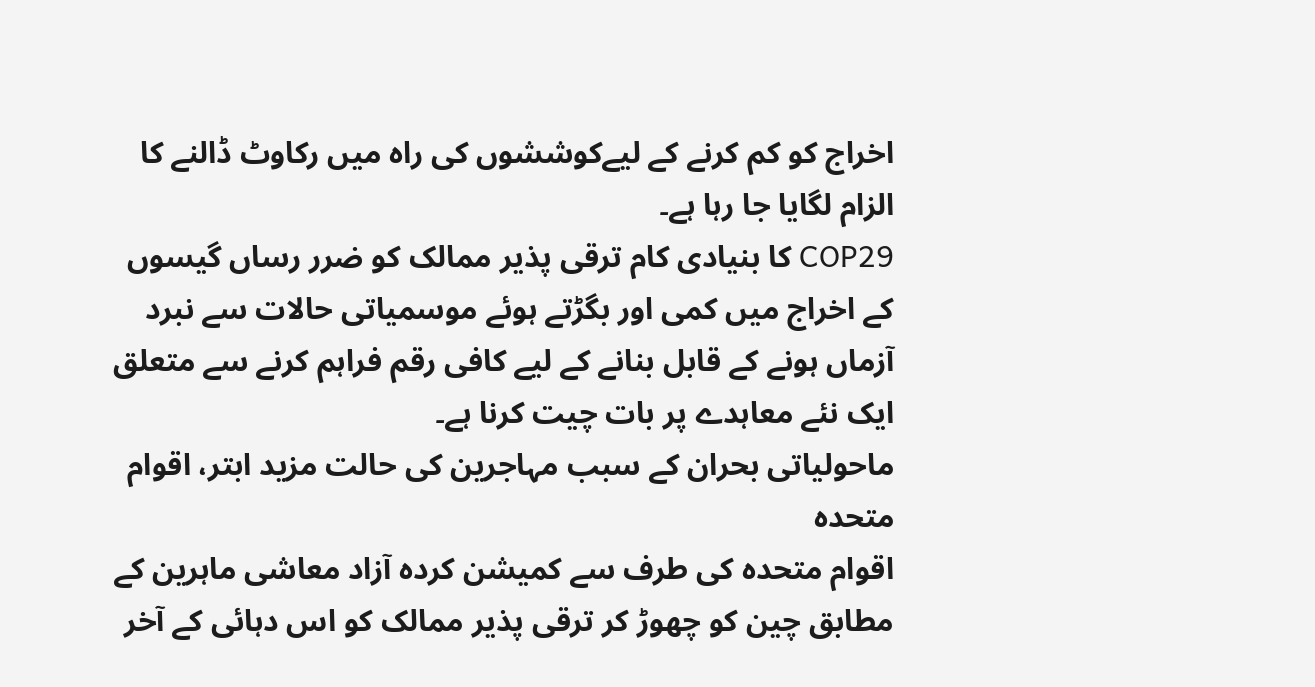اخراج کو کم کرنے کے لیےکوششوں کی راہ میں رکاوٹ ڈالنے کا الزام لگایا جا رہا ہے۔
COP29 کا بنیادی کام ترقی پذیر ممالک کو ضرر رساں گیسوں کے اخراج میں کمی اور بگڑتے ہوئے موسمیاتی حالات سے نبرد آزماں ہونے کے قابل بنانے کے لیے کافی رقم فراہم کرنے سے متعلق ایک نئے معاہدے پر بات چیت کرنا ہے۔
ماحولیاتی بحران کے سبب مہاجرین کی حالت مزید ابتر، اقوام متحدہ
اقوام متحدہ کی طرف سے کمیشن کردہ آزاد معاشی ماہرین کے مطابق چین کو چھوڑ کر ترقی پذیر ممالک کو اس دہائی کے آخر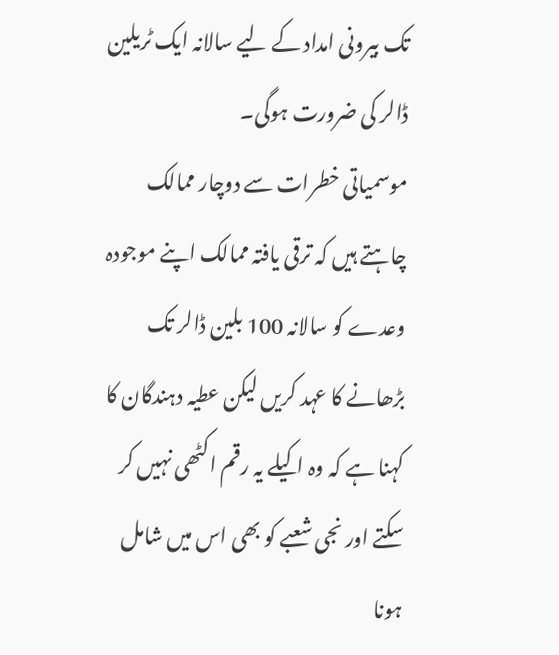تک بیرونی امداد کے لیے سالانہ ایک ٹریلین ڈالر کی ضرورت ہوگی۔
موسمیاتی خطرات سے دوچار ممالک چاہتے ہیں کہ ترقی یافتہ ممالک اپنے موجودہ وعدے کو سالانہ 100 بلین ڈالر تک بڑھانے کا عہد کریں لیکن عطیہ دہندگان کا کہنا ہے کہ وہ اکیلے یہ رقم اکٹھی نہیں کر سکتے اور نجی شعبے کو بھی اس میں شامل ہونا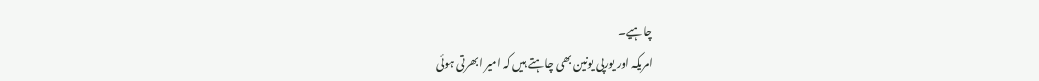چاہیے۔
امریکہ اور یورپی یونین بھی چاہتے ہیں کہ امیر ابھرتی ہوئی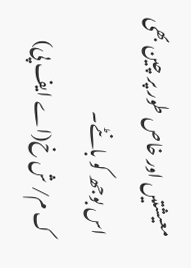معیشتیں اور خاص طور پر چین بھی اس بوجھ کو بانٹے۔
ک م/ ش خ(اے ایف پی)